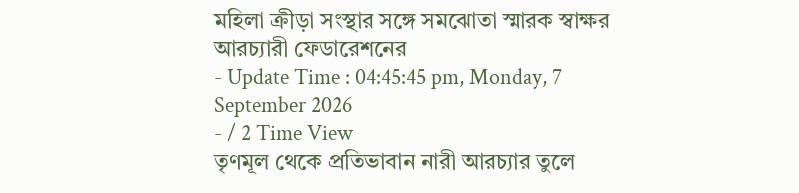মহিলা ক্রীড়া সংস্থার সঙ্গে সমঝোতা স্মারক স্বাক্ষর আরচ্যারী ফেডারেশনের
- Update Time : 04:45:45 pm, Monday, 7 September 2026
- / 2 Time View
তৃণমূল থেকে প্রতিভাবান নারী আরচ্যার তুলে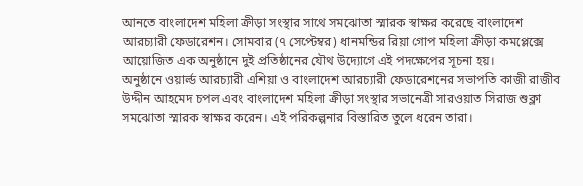আনতে বাংলাদেশ মহিলা ক্রীড়া সংস্থার সাথে সমঝোতা স্মারক স্বাক্ষর করেছে বাংলাদেশ আরচ্যারী ফেডারেশন। সোমবার (৭ সেপ্টেম্বর) ধানমন্ডির রিয়া গোপ মহিলা ক্রীড়া কমপ্লেক্সে আয়োজিত এক অনুষ্ঠানে দুই প্রতিষ্ঠানের যৌথ উদ্যোগে এই পদক্ষেপের সূচনা হয়।
অনুষ্ঠানে ওয়ার্ল্ড আরচ্যারী এশিয়া ও বাংলাদেশ আরচ্যারী ফেডারেশনের সভাপতি কাজী রাজীব উদ্দীন আহমেদ চপল এবং বাংলাদেশ মহিলা ক্রীড়া সংস্থার সভানেত্রী সারওয়াত সিরাজ শুক্লা সমঝোতা স্মারক স্বাক্ষর করেন। এই পরিকল্পনার বিস্তারিত তুলে ধরেন তারা।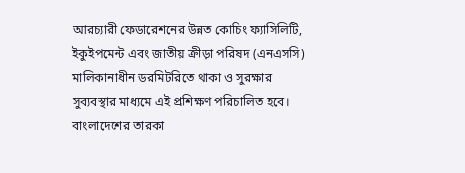আরচ্যারী ফেডারেশনের উন্নত কোচিং ফ্যাসিলিটি, ইকুইপমেন্ট এবং জাতীয় ক্রীড়া পরিষদ (এনএসসি) মালিকানাধীন ডরমিটরিতে থাকা ও সুরক্ষার সুব্যবস্থার মাধ্যমে এই প্রশিক্ষণ পরিচালিত হবে। বাংলাদেশের তারকা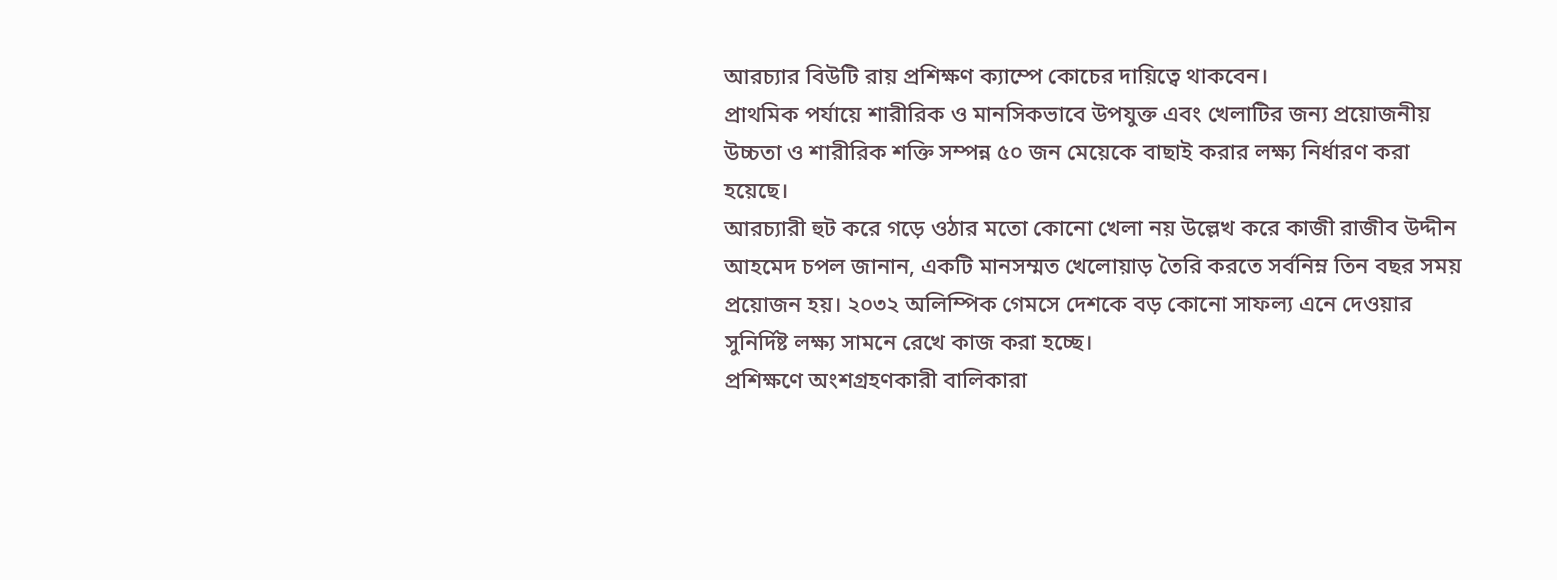আরচ্যার বিউটি রায় প্রশিক্ষণ ক্যাম্পে কোচের দায়িত্বে থাকবেন।
প্রাথমিক পর্যায়ে শারীরিক ও মানসিকভাবে উপযুক্ত এবং খেলাটির জন্য প্রয়োজনীয় উচ্চতা ও শারীরিক শক্তি সম্পন্ন ৫০ জন মেয়েকে বাছাই করার লক্ষ্য নির্ধারণ করা হয়েছে।
আরচ্যারী হুট করে গড়ে ওঠার মতো কোনো খেলা নয় উল্লেখ করে কাজী রাজীব উদ্দীন আহমেদ চপল জানান, একটি মানসম্মত খেলোয়াড় তৈরি করতে সর্বনিম্ন তিন বছর সময় প্রয়োজন হয়। ২০৩২ অলিম্পিক গেমসে দেশকে বড় কোনো সাফল্য এনে দেওয়ার সুনির্দিষ্ট লক্ষ্য সামনে রেখে কাজ করা হচ্ছে।
প্রশিক্ষণে অংশগ্রহণকারী বালিকারা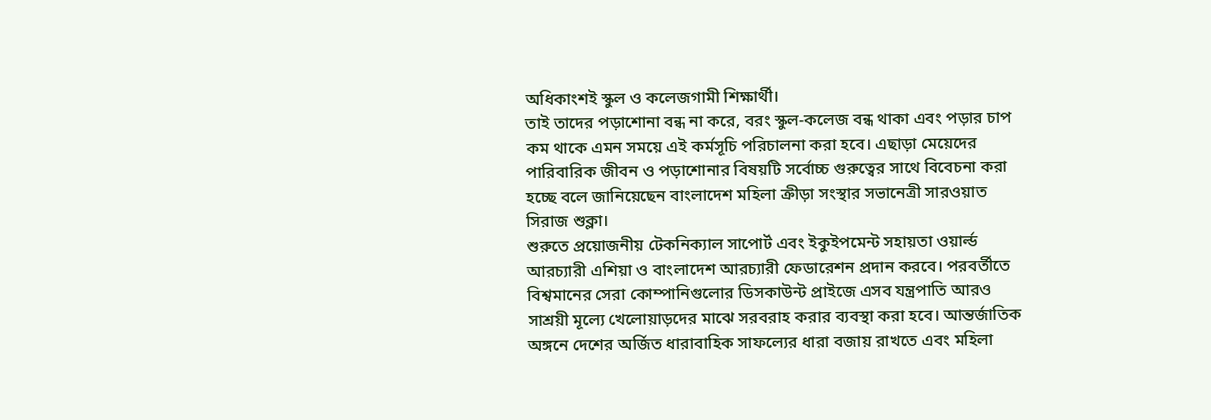অধিকাংশই স্কুল ও কলেজগামী শিক্ষার্থী।
তাই তাদের পড়াশোনা বন্ধ না করে, বরং স্কুল-কলেজ বন্ধ থাকা এবং পড়ার চাপ কম থাকে এমন সময়ে এই কর্মসূচি পরিচালনা করা হবে। এছাড়া মেয়েদের পারিবারিক জীবন ও পড়াশোনার বিষয়টি সর্বোচ্চ গুরুত্বের সাথে বিবেচনা করা হচ্ছে বলে জানিয়েছেন বাংলাদেশ মহিলা ক্রীড়া সংস্থার সভানেত্রী সারওয়াত সিরাজ শুক্লা।
শুরুতে প্রয়োজনীয় টেকনিক্যাল সাপোর্ট এবং ইকুইপমেন্ট সহায়তা ওয়ার্ল্ড আরচ্যারী এশিয়া ও বাংলাদেশ আরচ্যারী ফেডারেশন প্রদান করবে। পরবর্তীতে বিশ্বমানের সেরা কোম্পানিগুলোর ডিসকাউন্ট প্রাইজে এসব যন্ত্রপাতি আরও সাশ্রয়ী মূল্যে খেলোয়াড়দের মাঝে সরবরাহ করার ব্যবস্থা করা হবে। আন্তর্জাতিক অঙ্গনে দেশের অর্জিত ধারাবাহিক সাফল্যের ধারা বজায় রাখতে এবং মহিলা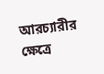আরচ্যারীর ক্ষেত্রে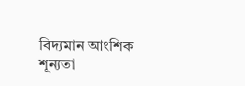বিদ্যমান আংশিক শূন্যতা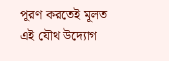পূরণ করতেই মূলত এই যৌথ উদ্যোগ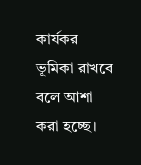কার্যকর ভূমিকা রাখবে বলে আশা করা হচ্ছে।